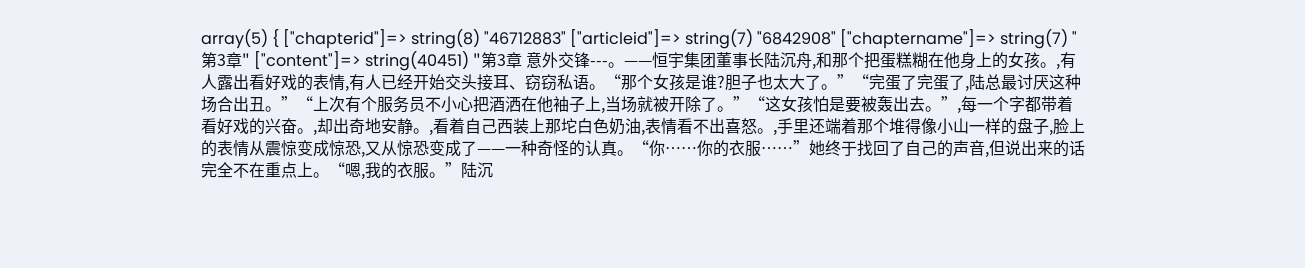array(5) { ["chapterid"]=> string(8) "46712883" ["articleid"]=> string(7) "6842908" ["chaptername"]=> string(7) "第3章" ["content"]=> string(40451) "第3章 意外交锋---。——恒宇集团董事长陆沉舟,和那个把蛋糕糊在他身上的女孩。,有人露出看好戏的表情,有人已经开始交头接耳、窃窃私语。“那个女孩是谁?胆子也太大了。”“完蛋了完蛋了,陆总最讨厌这种场合出丑。”“上次有个服务员不小心把酒洒在他袖子上,当场就被开除了。”“这女孩怕是要被轰出去。”,每一个字都带着看好戏的兴奋。,却出奇地安静。,看着自己西装上那坨白色奶油,表情看不出喜怒。,手里还端着那个堆得像小山一样的盘子,脸上的表情从震惊变成惊恐,又从惊恐变成了——一种奇怪的认真。“你……你的衣服……”她终于找回了自己的声音,但说出来的话完全不在重点上。“嗯,我的衣服。”陆沉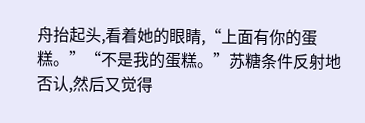舟抬起头,看着她的眼睛,“上面有你的蛋糕。”“不是我的蛋糕。”苏糖条件反射地否认,然后又觉得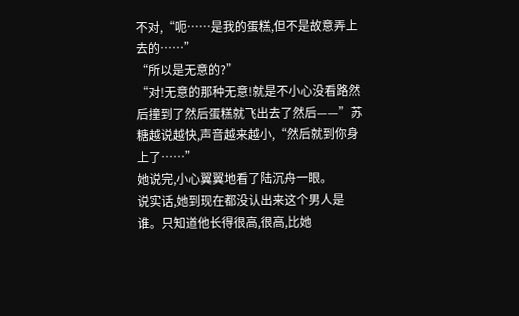不对,“呃……是我的蛋糕,但不是故意弄上去的……”
“所以是无意的?”
“对!无意的那种无意!就是不小心没看路然后撞到了然后蛋糕就飞出去了然后——”苏糖越说越快,声音越来越小,“然后就到你身上了……”
她说完,小心翼翼地看了陆沉舟一眼。
说实话,她到现在都没认出来这个男人是谁。只知道他长得很高,很高,比她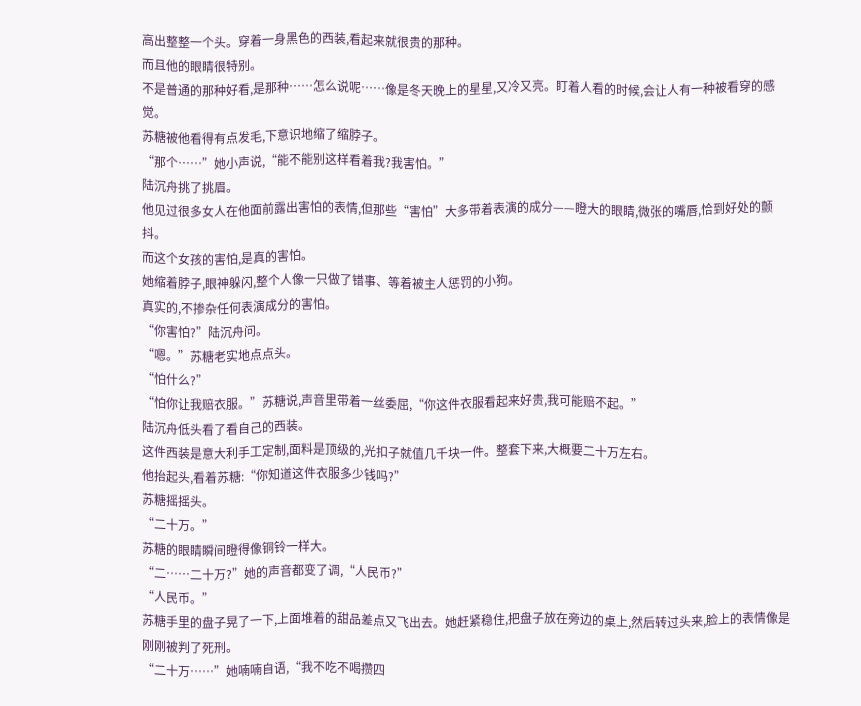高出整整一个头。穿着一身黑色的西装,看起来就很贵的那种。
而且他的眼睛很特别。
不是普通的那种好看,是那种……怎么说呢……像是冬天晚上的星星,又冷又亮。盯着人看的时候,会让人有一种被看穿的感觉。
苏糖被他看得有点发毛,下意识地缩了缩脖子。
“那个……”她小声说,“能不能别这样看着我?我害怕。”
陆沉舟挑了挑眉。
他见过很多女人在他面前露出害怕的表情,但那些“害怕”大多带着表演的成分——瞪大的眼睛,微张的嘴唇,恰到好处的颤抖。
而这个女孩的害怕,是真的害怕。
她缩着脖子,眼神躲闪,整个人像一只做了错事、等着被主人惩罚的小狗。
真实的,不掺杂任何表演成分的害怕。
“你害怕?”陆沉舟问。
“嗯。”苏糖老实地点点头。
“怕什么?”
“怕你让我赔衣服。”苏糖说,声音里带着一丝委屈,“你这件衣服看起来好贵,我可能赔不起。”
陆沉舟低头看了看自己的西装。
这件西装是意大利手工定制,面料是顶级的,光扣子就值几千块一件。整套下来,大概要二十万左右。
他抬起头,看着苏糖:“你知道这件衣服多少钱吗?”
苏糖摇摇头。
“二十万。”
苏糖的眼睛瞬间瞪得像铜铃一样大。
“二……二十万?”她的声音都变了调,“人民币?”
“人民币。”
苏糖手里的盘子晃了一下,上面堆着的甜品差点又飞出去。她赶紧稳住,把盘子放在旁边的桌上,然后转过头来,脸上的表情像是刚刚被判了死刑。
“二十万……”她喃喃自语,“我不吃不喝攒四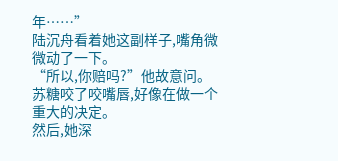年……”
陆沉舟看着她这副样子,嘴角微微动了一下。
“所以,你赔吗?”他故意问。
苏糖咬了咬嘴唇,好像在做一个重大的决定。
然后,她深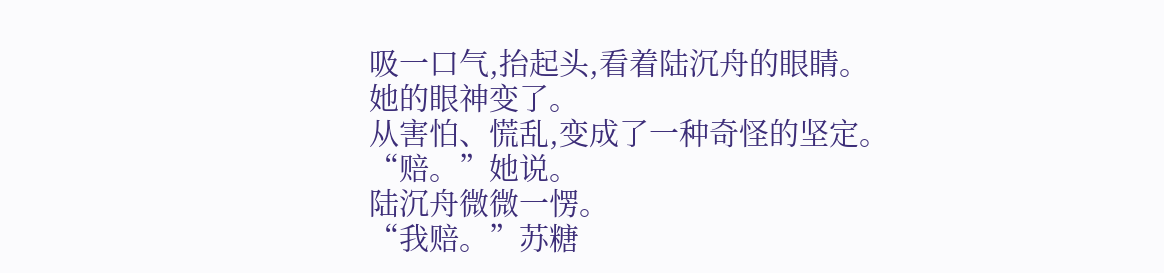吸一口气,抬起头,看着陆沉舟的眼睛。
她的眼神变了。
从害怕、慌乱,变成了一种奇怪的坚定。
“赔。”她说。
陆沉舟微微一愣。
“我赔。”苏糖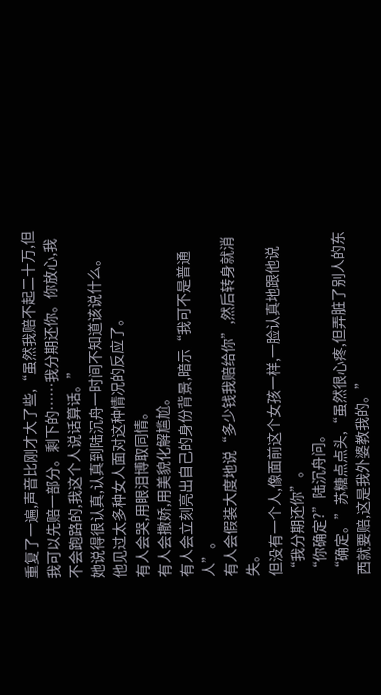重复了一遍,声音比刚才大了些,“虽然我赔不起二十万,但我可以先赔一部分。剩下的……我分期还你。你放心,我不会跑路的,我这个人说话算话。”
她说得很认真,认真到陆沉舟一时间不知道该说什么。
他见过太多种女人面对这种情况的反应了。
有人会哭,用眼泪博取同情。
有人会撒娇,用美貌化解尴尬。
有人会立刻亮出自己的身份背景,暗示“我可不是普通人”。
有人会假装大度地说“多少钱我赔给你”,然后转身就消失。
但没有一个人,像面前这个女孩一样,一脸认真地跟他说“我分期还你”。
“你确定?”陆沉舟问。
“确定。”苏糖点点头,“虽然很心疼,但弄脏了别人的东西就要赔,这是我外婆教我的。”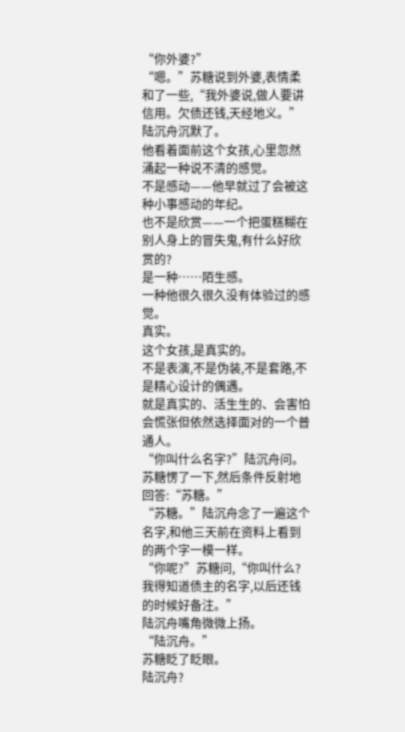“你外婆?”
“嗯。”苏糖说到外婆,表情柔和了一些,“我外婆说,做人要讲信用。欠债还钱,天经地义。”
陆沉舟沉默了。
他看着面前这个女孩,心里忽然涌起一种说不清的感觉。
不是感动——他早就过了会被这种小事感动的年纪。
也不是欣赏——一个把蛋糕糊在别人身上的冒失鬼,有什么好欣赏的?
是一种……陌生感。
一种他很久很久没有体验过的感觉。
真实。
这个女孩,是真实的。
不是表演,不是伪装,不是套路,不是精心设计的偶遇。
就是真实的、活生生的、会害怕会慌张但依然选择面对的一个普通人。
“你叫什么名字?”陆沉舟问。
苏糖愣了一下,然后条件反射地回答:“苏糖。”
“苏糖。”陆沉舟念了一遍这个名字,和他三天前在资料上看到的两个字一模一样。
“你呢?”苏糖问,“你叫什么?我得知道债主的名字,以后还钱的时候好备注。”
陆沉舟嘴角微微上扬。
“陆沉舟。”
苏糖眨了眨眼。
陆沉舟?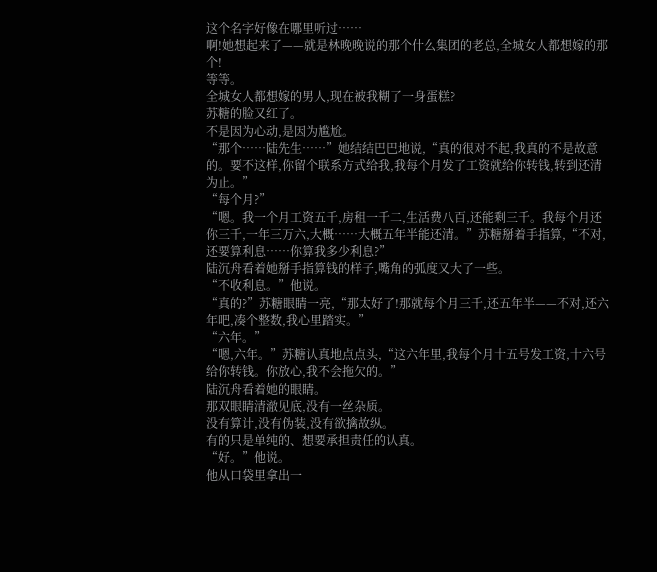这个名字好像在哪里听过……
啊!她想起来了——就是林晚晚说的那个什么集团的老总,全城女人都想嫁的那个!
等等。
全城女人都想嫁的男人,现在被我糊了一身蛋糕?
苏糖的脸又红了。
不是因为心动,是因为尴尬。
“那个……陆先生……”她结结巴巴地说,“真的很对不起,我真的不是故意的。要不这样,你留个联系方式给我,我每个月发了工资就给你转钱,转到还清为止。”
“每个月?”
“嗯。我一个月工资五千,房租一千二,生活费八百,还能剩三千。我每个月还你三千,一年三万六,大概……大概五年半能还清。”苏糖掰着手指算,“不对,还要算利息……你算我多少利息?”
陆沉舟看着她掰手指算钱的样子,嘴角的弧度又大了一些。
“不收利息。”他说。
“真的?”苏糖眼睛一亮,“那太好了!那就每个月三千,还五年半——不对,还六年吧,凑个整数,我心里踏实。”
“六年。”
“嗯,六年。”苏糖认真地点点头,“这六年里,我每个月十五号发工资,十六号给你转钱。你放心,我不会拖欠的。”
陆沉舟看着她的眼睛。
那双眼睛清澈见底,没有一丝杂质。
没有算计,没有伪装,没有欲擒故纵。
有的只是单纯的、想要承担责任的认真。
“好。”他说。
他从口袋里拿出一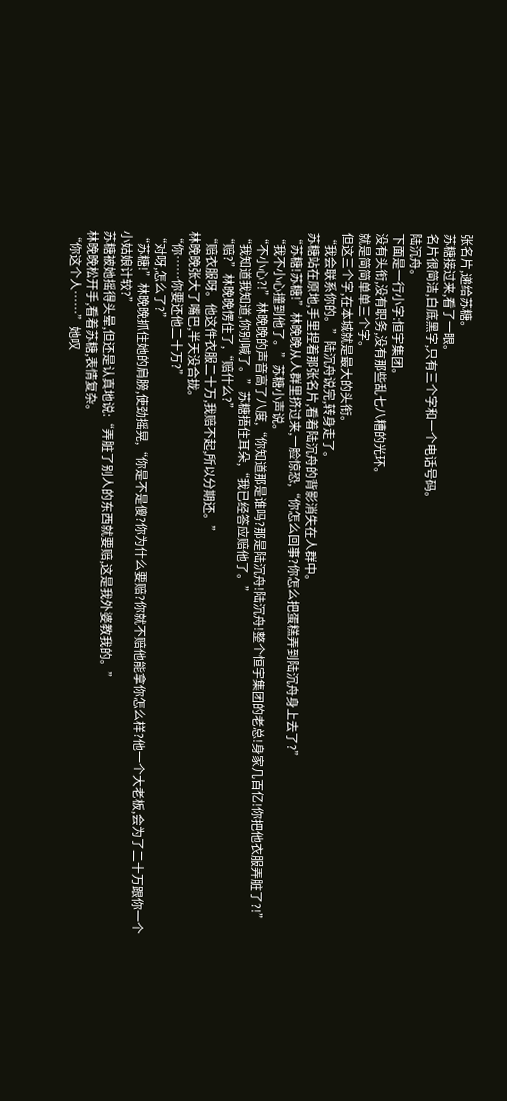张名片,递给苏糖。
苏糖接过来,看了一眼。
名片很简洁,白底黑字,只有三个字和一个电话号码。
陆沉舟。
下面是一行小字:恒宇集团。
没有头衔,没有职务,没有那些乱七八糟的光环。
就是简简单单三个字。
但这三个字,在本城就是最大的头衔。
“我会联系你的。”陆沉舟说完,转身走了。
苏糖站在原地,手里捏着那张名片,看着陆沉舟的背影消失在人群中。
“苏糖!苏糖!”林晚晚从人群里挤过来,一脸惊恐,“你怎么回事?你怎么把蛋糕弄到陆沉舟身上去了?”
“我不小心撞到他了。”苏糖小声说。
“不小心?!”林晚晚的声音高了八度,“你知道那是谁吗?那是陆沉舟!陆沉舟!整个恒宇集团的老总!身家几百亿!你把他衣服弄脏了?!”
“我知道我知道,你别喊了。”苏糖捂住耳朵,“我已经答应赔他了。”
“赔?”林晚晚愣住了,“赔什么?”
“赔衣服呀。他这件衣服二十万,我赔不起,所以分期还。”
林晚晚张大了嘴巴,半天没合拢。
“你……你要还他二十万?”
“对呀,怎么了?”
“苏糖!”林晚晚抓住她的肩膀,使劲摇晃,“你是不是傻?你为什么要赔?你就不赔他能拿你怎么样?他一个大老板,会为了二十万跟你一个小姑娘计较?”
苏糖被她摇得头晕,但还是认真地说:“弄脏了别人的东西就要赔,这是我外婆教我的。”
林晚晚松开手,看着苏糖,表情复杂。
“你这个人……”她叹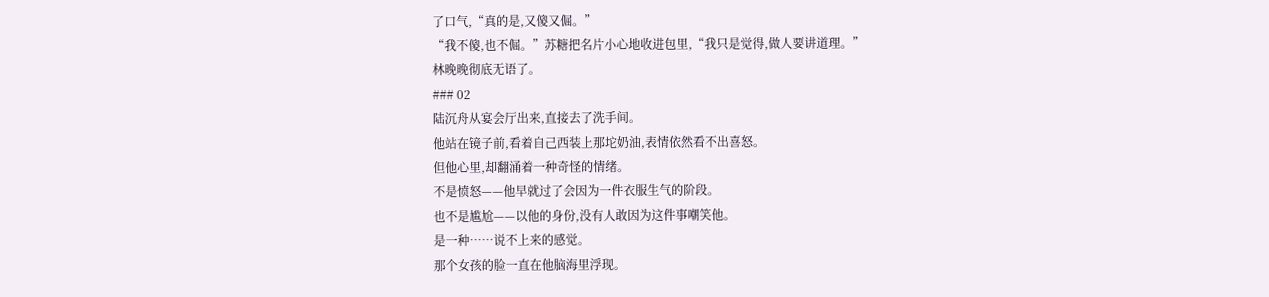了口气,“真的是,又傻又倔。”
“我不傻,也不倔。”苏糖把名片小心地收进包里,“我只是觉得,做人要讲道理。”
林晚晚彻底无语了。
### 02
陆沉舟从宴会厅出来,直接去了洗手间。
他站在镜子前,看着自己西装上那坨奶油,表情依然看不出喜怒。
但他心里,却翻涌着一种奇怪的情绪。
不是愤怒——他早就过了会因为一件衣服生气的阶段。
也不是尴尬——以他的身份,没有人敢因为这件事嘲笑他。
是一种……说不上来的感觉。
那个女孩的脸一直在他脑海里浮现。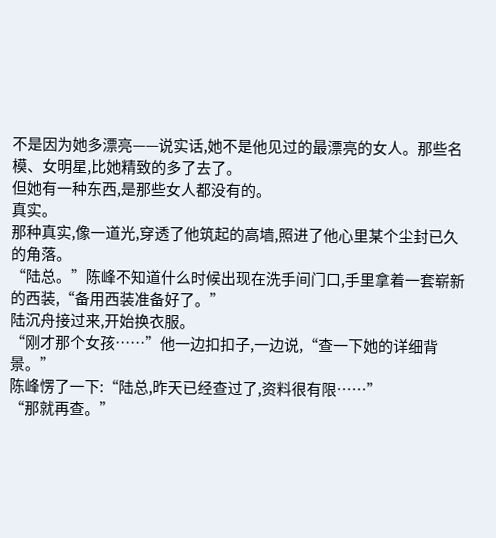不是因为她多漂亮——说实话,她不是他见过的最漂亮的女人。那些名模、女明星,比她精致的多了去了。
但她有一种东西,是那些女人都没有的。
真实。
那种真实,像一道光,穿透了他筑起的高墙,照进了他心里某个尘封已久的角落。
“陆总。”陈峰不知道什么时候出现在洗手间门口,手里拿着一套崭新的西装,“备用西装准备好了。”
陆沉舟接过来,开始换衣服。
“刚才那个女孩……”他一边扣扣子,一边说,“查一下她的详细背景。”
陈峰愣了一下:“陆总,昨天已经查过了,资料很有限……”
“那就再查。”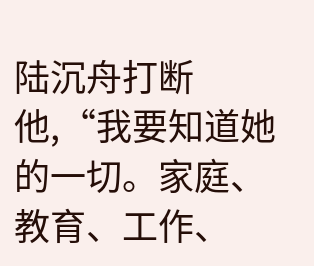陆沉舟打断他,“我要知道她的一切。家庭、教育、工作、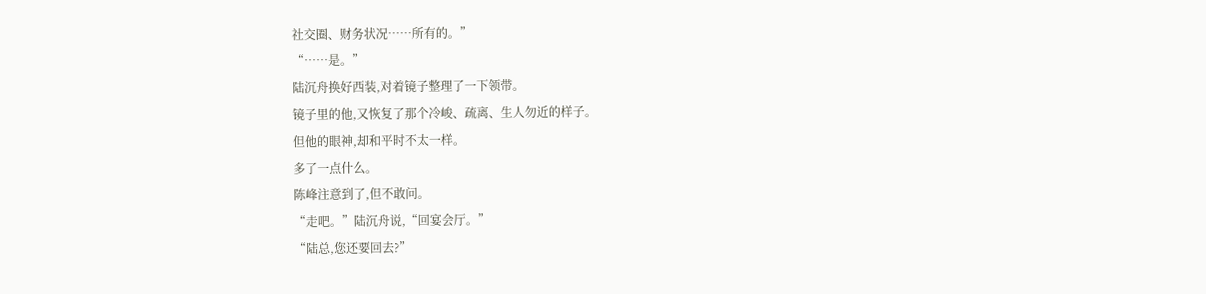社交圈、财务状况……所有的。”
“……是。”
陆沉舟换好西装,对着镜子整理了一下领带。
镜子里的他,又恢复了那个冷峻、疏离、生人勿近的样子。
但他的眼神,却和平时不太一样。
多了一点什么。
陈峰注意到了,但不敢问。
“走吧。”陆沉舟说,“回宴会厅。”
“陆总,您还要回去?”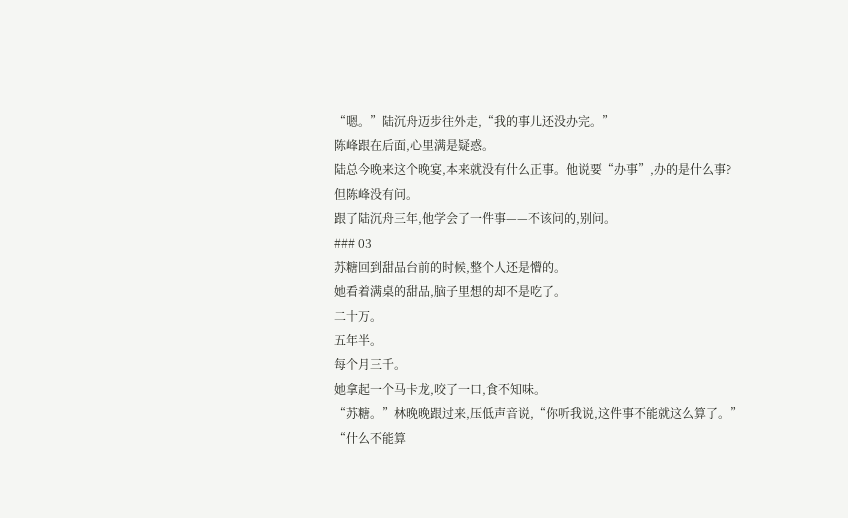“嗯。”陆沉舟迈步往外走,“我的事儿还没办完。”
陈峰跟在后面,心里满是疑惑。
陆总今晚来这个晚宴,本来就没有什么正事。他说要“办事”,办的是什么事?
但陈峰没有问。
跟了陆沉舟三年,他学会了一件事——不该问的,别问。
### 03
苏糖回到甜品台前的时候,整个人还是懵的。
她看着满桌的甜品,脑子里想的却不是吃了。
二十万。
五年半。
每个月三千。
她拿起一个马卡龙,咬了一口,食不知味。
“苏糖。”林晚晚跟过来,压低声音说,“你听我说,这件事不能就这么算了。”
“什么不能算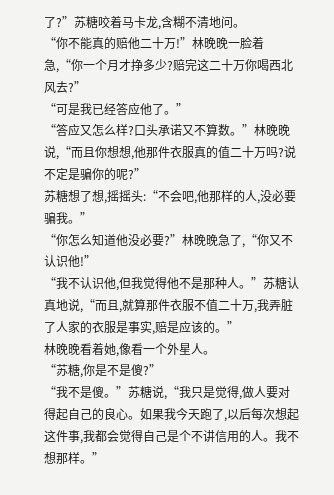了?”苏糖咬着马卡龙,含糊不清地问。
“你不能真的赔他二十万!”林晚晚一脸着急,“你一个月才挣多少?赔完这二十万你喝西北风去?”
“可是我已经答应他了。”
“答应又怎么样?口头承诺又不算数。”林晚晚说,“而且你想想,他那件衣服真的值二十万吗?说不定是骗你的呢?”
苏糖想了想,摇摇头:“不会吧,他那样的人,没必要骗我。”
“你怎么知道他没必要?”林晚晚急了,“你又不认识他!”
“我不认识他,但我觉得他不是那种人。”苏糖认真地说,“而且,就算那件衣服不值二十万,我弄脏了人家的衣服是事实,赔是应该的。”
林晚晚看着她,像看一个外星人。
“苏糖,你是不是傻?”
“我不是傻。”苏糖说,“我只是觉得,做人要对得起自己的良心。如果我今天跑了,以后每次想起这件事,我都会觉得自己是个不讲信用的人。我不想那样。”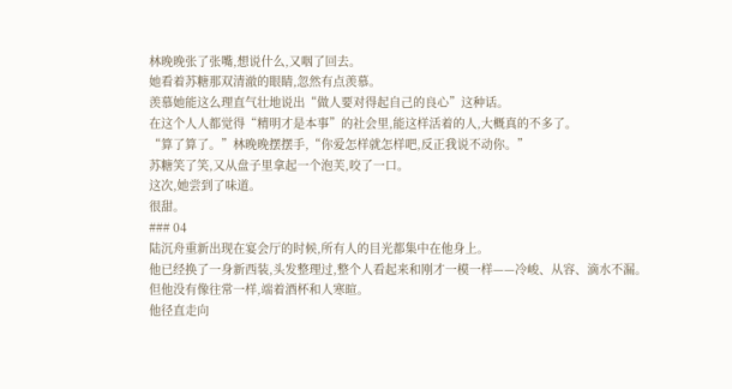林晚晚张了张嘴,想说什么,又咽了回去。
她看着苏糖那双清澈的眼睛,忽然有点羡慕。
羡慕她能这么理直气壮地说出“做人要对得起自己的良心”这种话。
在这个人人都觉得“精明才是本事”的社会里,能这样活着的人,大概真的不多了。
“算了算了。”林晚晚摆摆手,“你爱怎样就怎样吧,反正我说不动你。”
苏糖笑了笑,又从盘子里拿起一个泡芙,咬了一口。
这次,她尝到了味道。
很甜。
### 04
陆沉舟重新出现在宴会厅的时候,所有人的目光都集中在他身上。
他已经换了一身新西装,头发整理过,整个人看起来和刚才一模一样——冷峻、从容、滴水不漏。
但他没有像往常一样,端着酒杯和人寒暄。
他径直走向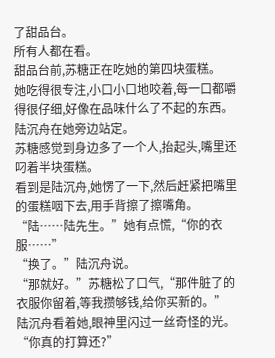了甜品台。
所有人都在看。
甜品台前,苏糖正在吃她的第四块蛋糕。
她吃得很专注,小口小口地咬着,每一口都嚼得很仔细,好像在品味什么了不起的东西。
陆沉舟在她旁边站定。
苏糖感觉到身边多了一个人,抬起头,嘴里还叼着半块蛋糕。
看到是陆沉舟,她愣了一下,然后赶紧把嘴里的蛋糕咽下去,用手背擦了擦嘴角。
“陆……陆先生。”她有点慌,“你的衣服……”
“换了。”陆沉舟说。
“那就好。”苏糖松了口气,“那件脏了的衣服你留着,等我攒够钱,给你买新的。”
陆沉舟看着她,眼神里闪过一丝奇怪的光。
“你真的打算还?”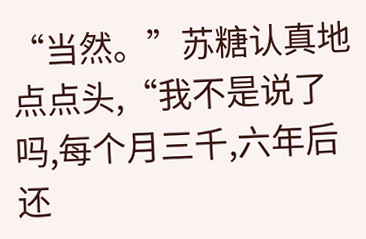“当然。”苏糖认真地点点头,“我不是说了吗,每个月三千,六年后还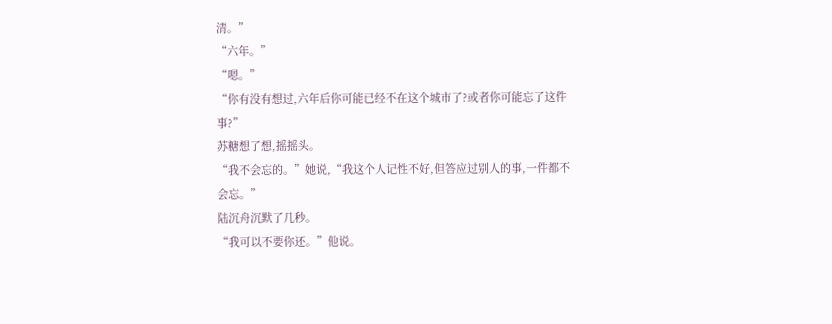清。”
“六年。”
“嗯。”
“你有没有想过,六年后你可能已经不在这个城市了?或者你可能忘了这件事?”
苏糖想了想,摇摇头。
“我不会忘的。”她说,“我这个人记性不好,但答应过别人的事,一件都不会忘。”
陆沉舟沉默了几秒。
“我可以不要你还。”他说。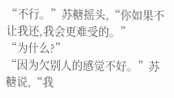“不行。”苏糖摇头,“你如果不让我还,我会更难受的。”
“为什么?”
“因为欠别人的感觉不好。”苏糖说,“我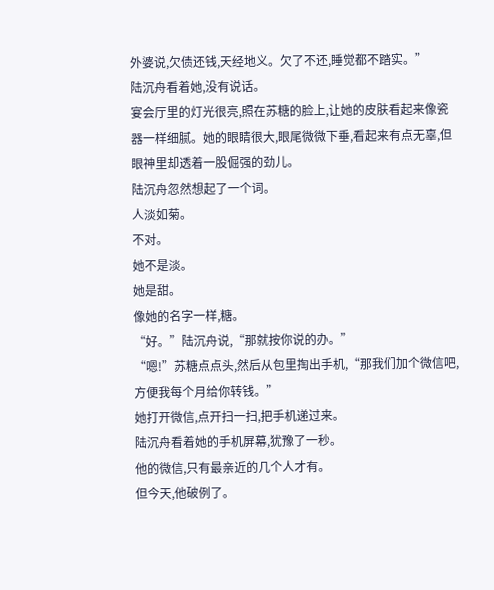外婆说,欠债还钱,天经地义。欠了不还,睡觉都不踏实。”
陆沉舟看着她,没有说话。
宴会厅里的灯光很亮,照在苏糖的脸上,让她的皮肤看起来像瓷器一样细腻。她的眼睛很大,眼尾微微下垂,看起来有点无辜,但眼神里却透着一股倔强的劲儿。
陆沉舟忽然想起了一个词。
人淡如菊。
不对。
她不是淡。
她是甜。
像她的名字一样,糖。
“好。”陆沉舟说,“那就按你说的办。”
“嗯!”苏糖点点头,然后从包里掏出手机,“那我们加个微信吧,方便我每个月给你转钱。”
她打开微信,点开扫一扫,把手机递过来。
陆沉舟看着她的手机屏幕,犹豫了一秒。
他的微信,只有最亲近的几个人才有。
但今天,他破例了。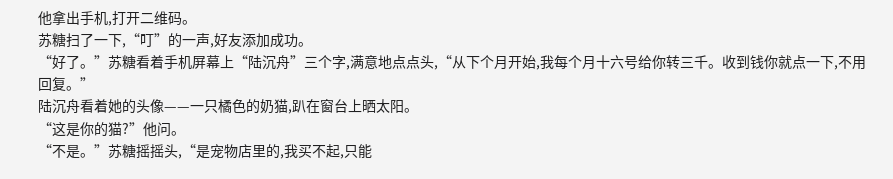他拿出手机,打开二维码。
苏糖扫了一下,“叮”的一声,好友添加成功。
“好了。”苏糖看着手机屏幕上“陆沉舟”三个字,满意地点点头,“从下个月开始,我每个月十六号给你转三千。收到钱你就点一下,不用回复。”
陆沉舟看着她的头像——一只橘色的奶猫,趴在窗台上晒太阳。
“这是你的猫?”他问。
“不是。”苏糖摇摇头,“是宠物店里的,我买不起,只能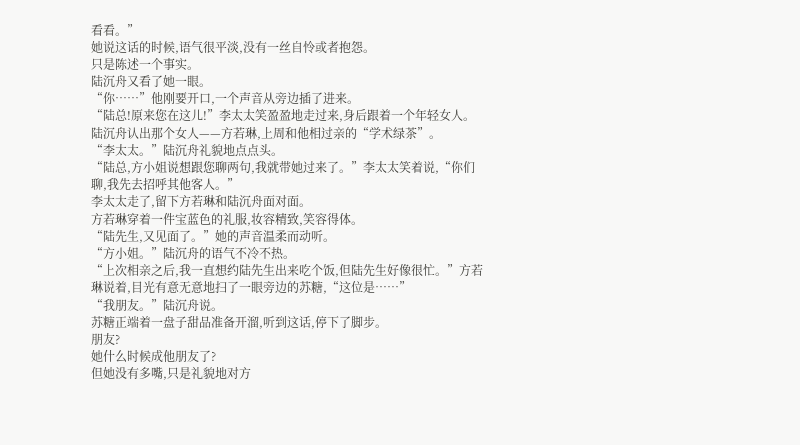看看。”
她说这话的时候,语气很平淡,没有一丝自怜或者抱怨。
只是陈述一个事实。
陆沉舟又看了她一眼。
“你……”他刚要开口,一个声音从旁边插了进来。
“陆总!原来您在这儿!”李太太笑盈盈地走过来,身后跟着一个年轻女人。
陆沉舟认出那个女人——方若琳,上周和他相过亲的“学术绿茶”。
“李太太。”陆沉舟礼貌地点点头。
“陆总,方小姐说想跟您聊两句,我就带她过来了。”李太太笑着说,“你们聊,我先去招呼其他客人。”
李太太走了,留下方若琳和陆沉舟面对面。
方若琳穿着一件宝蓝色的礼服,妆容精致,笑容得体。
“陆先生,又见面了。”她的声音温柔而动听。
“方小姐。”陆沉舟的语气不冷不热。
“上次相亲之后,我一直想约陆先生出来吃个饭,但陆先生好像很忙。”方若琳说着,目光有意无意地扫了一眼旁边的苏糖,“这位是……”
“我朋友。”陆沉舟说。
苏糖正端着一盘子甜品准备开溜,听到这话,停下了脚步。
朋友?
她什么时候成他朋友了?
但她没有多嘴,只是礼貌地对方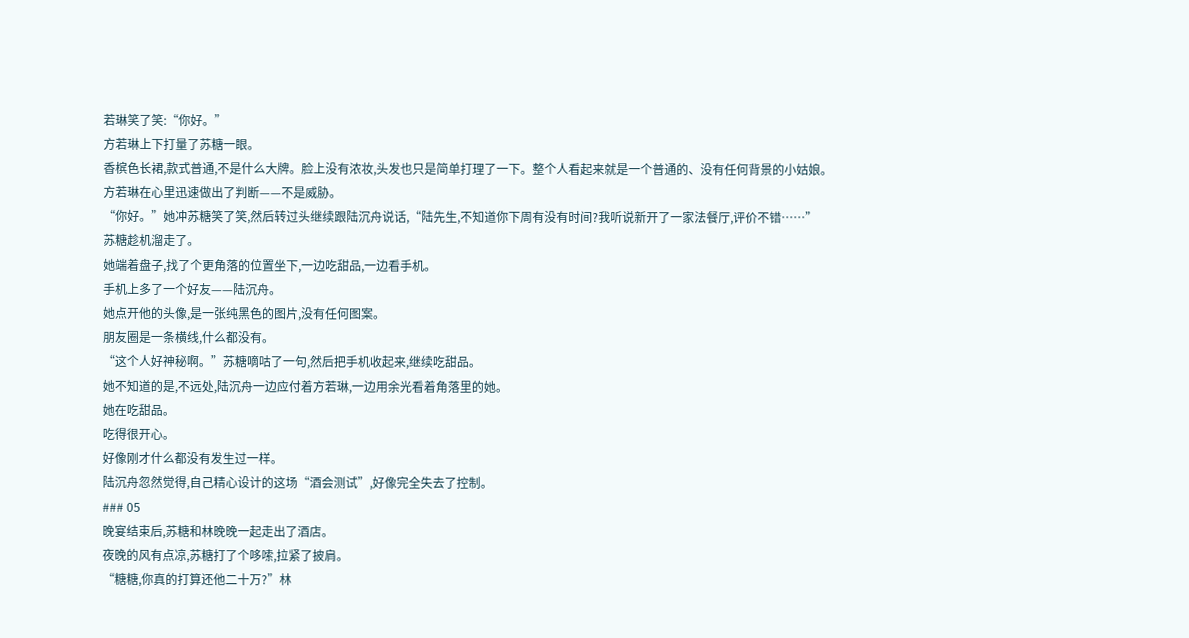若琳笑了笑:“你好。”
方若琳上下打量了苏糖一眼。
香槟色长裙,款式普通,不是什么大牌。脸上没有浓妆,头发也只是简单打理了一下。整个人看起来就是一个普通的、没有任何背景的小姑娘。
方若琳在心里迅速做出了判断——不是威胁。
“你好。”她冲苏糖笑了笑,然后转过头继续跟陆沉舟说话,“陆先生,不知道你下周有没有时间?我听说新开了一家法餐厅,评价不错……”
苏糖趁机溜走了。
她端着盘子,找了个更角落的位置坐下,一边吃甜品,一边看手机。
手机上多了一个好友——陆沉舟。
她点开他的头像,是一张纯黑色的图片,没有任何图案。
朋友圈是一条横线,什么都没有。
“这个人好神秘啊。”苏糖嘀咕了一句,然后把手机收起来,继续吃甜品。
她不知道的是,不远处,陆沉舟一边应付着方若琳,一边用余光看着角落里的她。
她在吃甜品。
吃得很开心。
好像刚才什么都没有发生过一样。
陆沉舟忽然觉得,自己精心设计的这场“酒会测试”,好像完全失去了控制。
### 05
晚宴结束后,苏糖和林晚晚一起走出了酒店。
夜晚的风有点凉,苏糖打了个哆嗦,拉紧了披肩。
“糖糖,你真的打算还他二十万?”林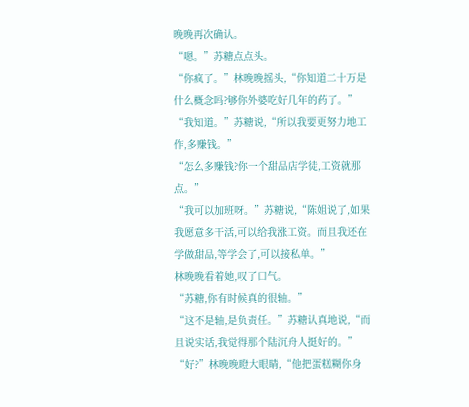晚晚再次确认。
“嗯。”苏糖点点头。
“你疯了。”林晚晚摇头,“你知道二十万是什么概念吗?够你外婆吃好几年的药了。”
“我知道。”苏糖说,“所以我要更努力地工作,多赚钱。”
“怎么多赚钱?你一个甜品店学徒,工资就那点。”
“我可以加班呀。”苏糖说,“陈姐说了,如果我愿意多干活,可以给我涨工资。而且我还在学做甜品,等学会了,可以接私单。”
林晚晚看着她,叹了口气。
“苏糖,你有时候真的很轴。”
“这不是轴,是负责任。”苏糖认真地说,“而且说实话,我觉得那个陆沉舟人挺好的。”
“好?”林晚晚瞪大眼睛,“他把蛋糕糊你身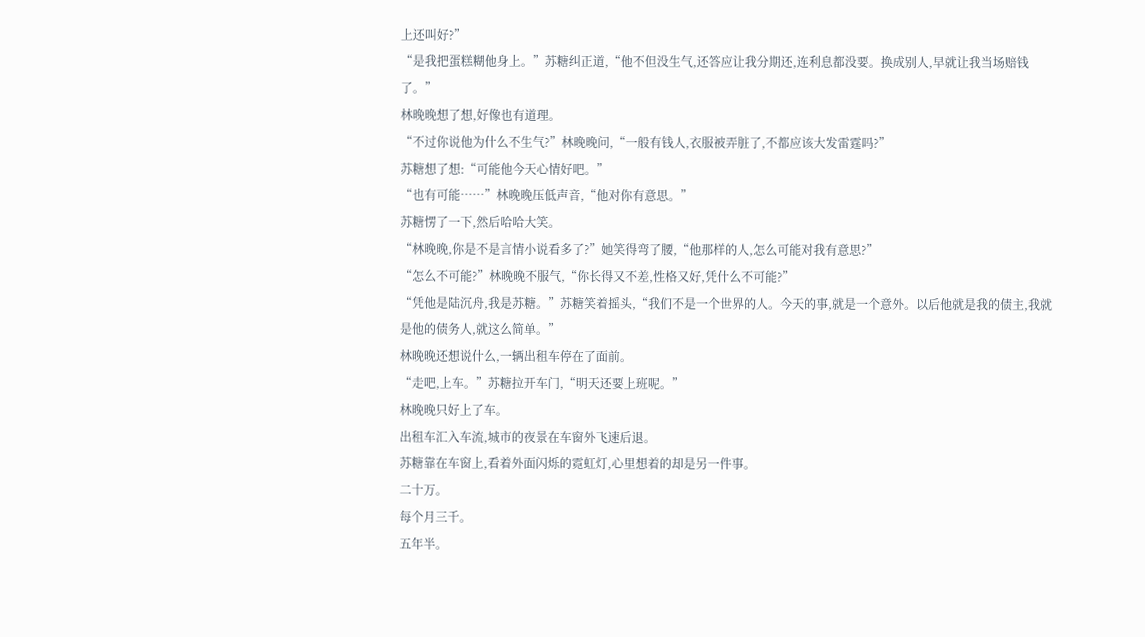上还叫好?”
“是我把蛋糕糊他身上。”苏糖纠正道,“他不但没生气,还答应让我分期还,连利息都没要。换成别人,早就让我当场赔钱了。”
林晚晚想了想,好像也有道理。
“不过你说他为什么不生气?”林晚晚问,“一般有钱人,衣服被弄脏了,不都应该大发雷霆吗?”
苏糖想了想:“可能他今天心情好吧。”
“也有可能……”林晚晚压低声音,“他对你有意思。”
苏糖愣了一下,然后哈哈大笑。
“林晚晚,你是不是言情小说看多了?”她笑得弯了腰,“他那样的人,怎么可能对我有意思?”
“怎么不可能?”林晚晚不服气,“你长得又不差,性格又好,凭什么不可能?”
“凭他是陆沉舟,我是苏糖。”苏糖笑着摇头,“我们不是一个世界的人。今天的事,就是一个意外。以后他就是我的债主,我就是他的债务人,就这么简单。”
林晚晚还想说什么,一辆出租车停在了面前。
“走吧,上车。”苏糖拉开车门,“明天还要上班呢。”
林晚晚只好上了车。
出租车汇入车流,城市的夜景在车窗外飞速后退。
苏糖靠在车窗上,看着外面闪烁的霓虹灯,心里想着的却是另一件事。
二十万。
每个月三千。
五年半。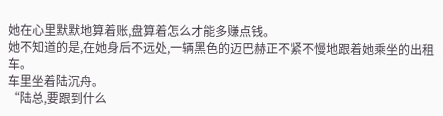她在心里默默地算着账,盘算着怎么才能多赚点钱。
她不知道的是,在她身后不远处,一辆黑色的迈巴赫正不紧不慢地跟着她乘坐的出租车。
车里坐着陆沉舟。
“陆总,要跟到什么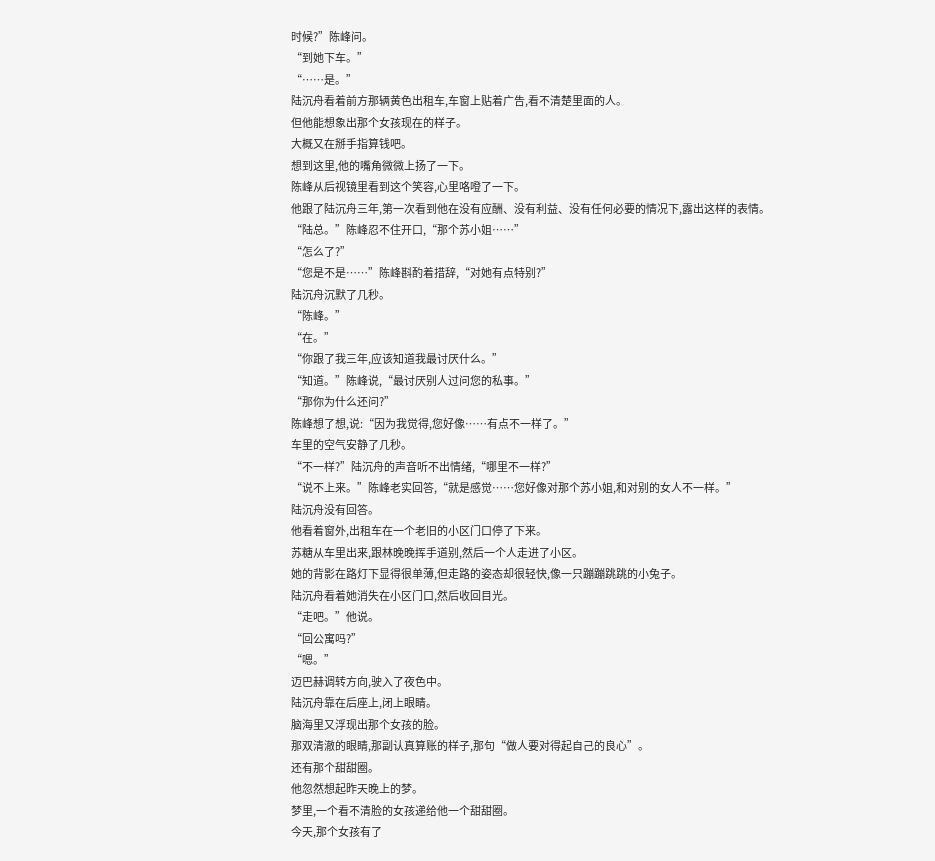时候?”陈峰问。
“到她下车。”
“……是。”
陆沉舟看着前方那辆黄色出租车,车窗上贴着广告,看不清楚里面的人。
但他能想象出那个女孩现在的样子。
大概又在掰手指算钱吧。
想到这里,他的嘴角微微上扬了一下。
陈峰从后视镜里看到这个笑容,心里咯噔了一下。
他跟了陆沉舟三年,第一次看到他在没有应酬、没有利益、没有任何必要的情况下,露出这样的表情。
“陆总。”陈峰忍不住开口,“那个苏小姐……”
“怎么了?”
“您是不是……”陈峰斟酌着措辞,“对她有点特别?”
陆沉舟沉默了几秒。
“陈峰。”
“在。”
“你跟了我三年,应该知道我最讨厌什么。”
“知道。”陈峰说,“最讨厌别人过问您的私事。”
“那你为什么还问?”
陈峰想了想,说:“因为我觉得,您好像……有点不一样了。”
车里的空气安静了几秒。
“不一样?”陆沉舟的声音听不出情绪,“哪里不一样?”
“说不上来。”陈峰老实回答,“就是感觉……您好像对那个苏小姐,和对别的女人不一样。”
陆沉舟没有回答。
他看着窗外,出租车在一个老旧的小区门口停了下来。
苏糖从车里出来,跟林晚晚挥手道别,然后一个人走进了小区。
她的背影在路灯下显得很单薄,但走路的姿态却很轻快,像一只蹦蹦跳跳的小兔子。
陆沉舟看着她消失在小区门口,然后收回目光。
“走吧。”他说。
“回公寓吗?”
“嗯。”
迈巴赫调转方向,驶入了夜色中。
陆沉舟靠在后座上,闭上眼睛。
脑海里又浮现出那个女孩的脸。
那双清澈的眼睛,那副认真算账的样子,那句“做人要对得起自己的良心”。
还有那个甜甜圈。
他忽然想起昨天晚上的梦。
梦里,一个看不清脸的女孩递给他一个甜甜圈。
今天,那个女孩有了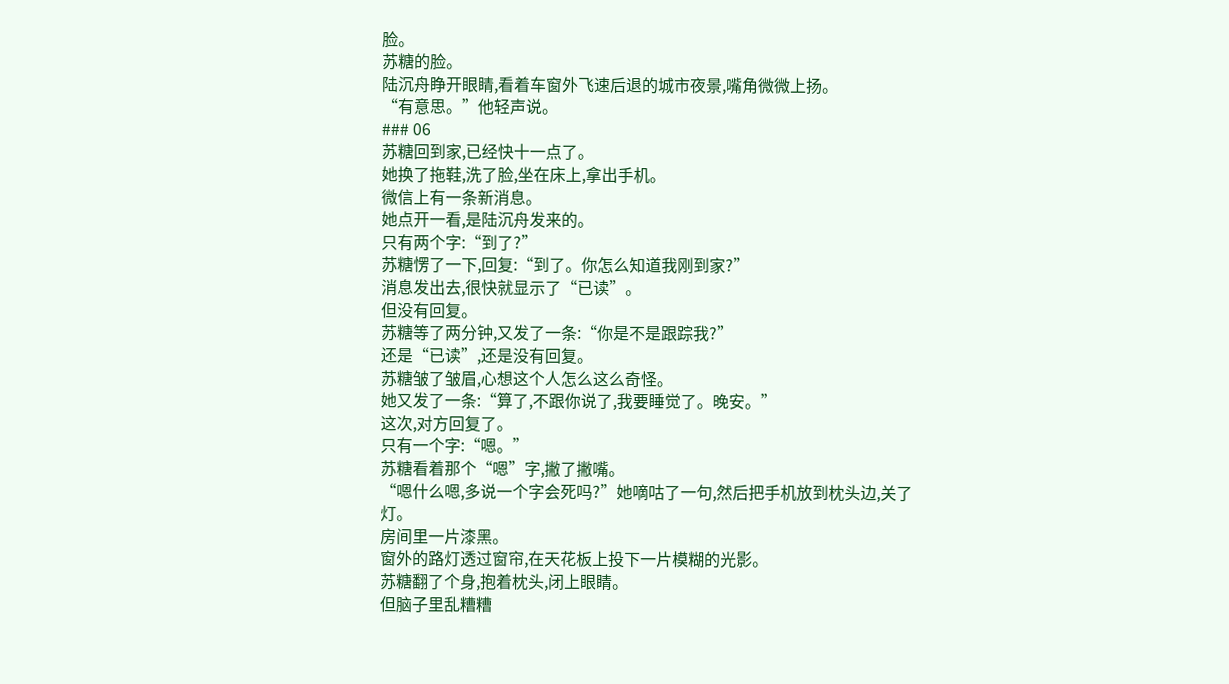脸。
苏糖的脸。
陆沉舟睁开眼睛,看着车窗外飞速后退的城市夜景,嘴角微微上扬。
“有意思。”他轻声说。
### 06
苏糖回到家,已经快十一点了。
她换了拖鞋,洗了脸,坐在床上,拿出手机。
微信上有一条新消息。
她点开一看,是陆沉舟发来的。
只有两个字:“到了?”
苏糖愣了一下,回复:“到了。你怎么知道我刚到家?”
消息发出去,很快就显示了“已读”。
但没有回复。
苏糖等了两分钟,又发了一条:“你是不是跟踪我?”
还是“已读”,还是没有回复。
苏糖皱了皱眉,心想这个人怎么这么奇怪。
她又发了一条:“算了,不跟你说了,我要睡觉了。晚安。”
这次,对方回复了。
只有一个字:“嗯。”
苏糖看着那个“嗯”字,撇了撇嘴。
“嗯什么嗯,多说一个字会死吗?”她嘀咕了一句,然后把手机放到枕头边,关了灯。
房间里一片漆黑。
窗外的路灯透过窗帘,在天花板上投下一片模糊的光影。
苏糖翻了个身,抱着枕头,闭上眼睛。
但脑子里乱糟糟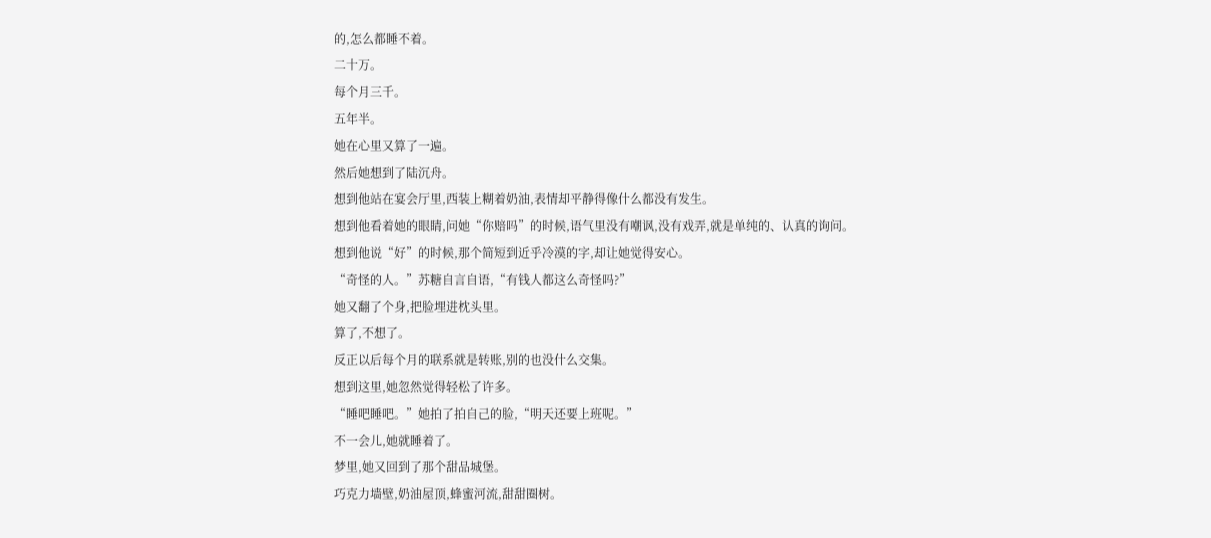的,怎么都睡不着。
二十万。
每个月三千。
五年半。
她在心里又算了一遍。
然后她想到了陆沉舟。
想到他站在宴会厅里,西装上糊着奶油,表情却平静得像什么都没有发生。
想到他看着她的眼睛,问她“你赔吗”的时候,语气里没有嘲讽,没有戏弄,就是单纯的、认真的询问。
想到他说“好”的时候,那个简短到近乎冷漠的字,却让她觉得安心。
“奇怪的人。”苏糖自言自语,“有钱人都这么奇怪吗?”
她又翻了个身,把脸埋进枕头里。
算了,不想了。
反正以后每个月的联系就是转账,别的也没什么交集。
想到这里,她忽然觉得轻松了许多。
“睡吧睡吧。”她拍了拍自己的脸,“明天还要上班呢。”
不一会儿,她就睡着了。
梦里,她又回到了那个甜品城堡。
巧克力墙壁,奶油屋顶,蜂蜜河流,甜甜圈树。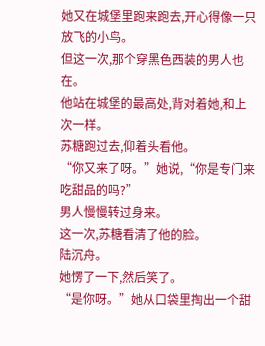她又在城堡里跑来跑去,开心得像一只放飞的小鸟。
但这一次,那个穿黑色西装的男人也在。
他站在城堡的最高处,背对着她,和上次一样。
苏糖跑过去,仰着头看他。
“你又来了呀。”她说,“你是专门来吃甜品的吗?”
男人慢慢转过身来。
这一次,苏糖看清了他的脸。
陆沉舟。
她愣了一下,然后笑了。
“是你呀。”她从口袋里掏出一个甜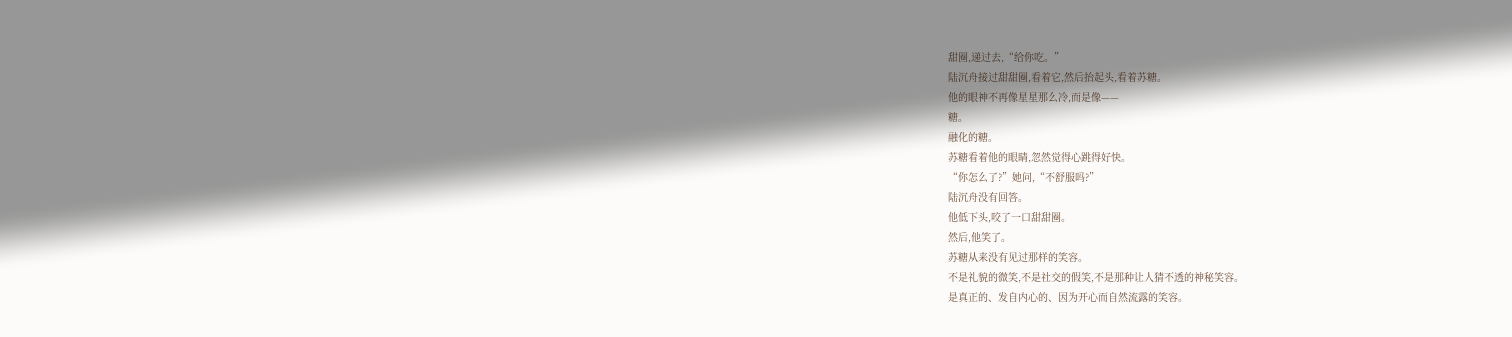甜圈,递过去,“给你吃。”
陆沉舟接过甜甜圈,看着它,然后抬起头,看着苏糖。
他的眼神不再像星星那么冷,而是像——
糖。
融化的糖。
苏糖看着他的眼睛,忽然觉得心跳得好快。
“你怎么了?”她问,“不舒服吗?”
陆沉舟没有回答。
他低下头,咬了一口甜甜圈。
然后,他笑了。
苏糖从来没有见过那样的笑容。
不是礼貌的微笑,不是社交的假笑,不是那种让人猜不透的神秘笑容。
是真正的、发自内心的、因为开心而自然流露的笑容。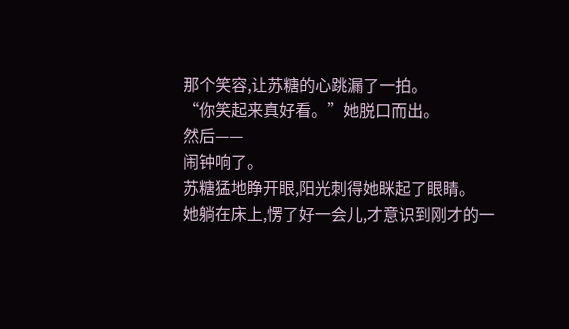那个笑容,让苏糖的心跳漏了一拍。
“你笑起来真好看。”她脱口而出。
然后——
闹钟响了。
苏糖猛地睁开眼,阳光刺得她眯起了眼睛。
她躺在床上,愣了好一会儿,才意识到刚才的一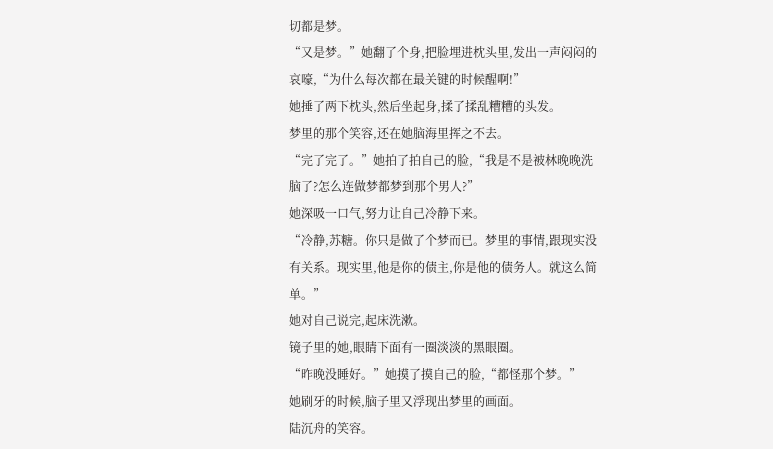切都是梦。
“又是梦。”她翻了个身,把脸埋进枕头里,发出一声闷闷的哀嚎,“为什么每次都在最关键的时候醒啊!”
她捶了两下枕头,然后坐起身,揉了揉乱糟糟的头发。
梦里的那个笑容,还在她脑海里挥之不去。
“完了完了。”她拍了拍自己的脸,“我是不是被林晚晚洗脑了?怎么连做梦都梦到那个男人?”
她深吸一口气,努力让自己冷静下来。
“冷静,苏糖。你只是做了个梦而已。梦里的事情,跟现实没有关系。现实里,他是你的债主,你是他的债务人。就这么简单。”
她对自己说完,起床洗漱。
镜子里的她,眼睛下面有一圈淡淡的黑眼圈。
“昨晚没睡好。”她摸了摸自己的脸,“都怪那个梦。”
她刷牙的时候,脑子里又浮现出梦里的画面。
陆沉舟的笑容。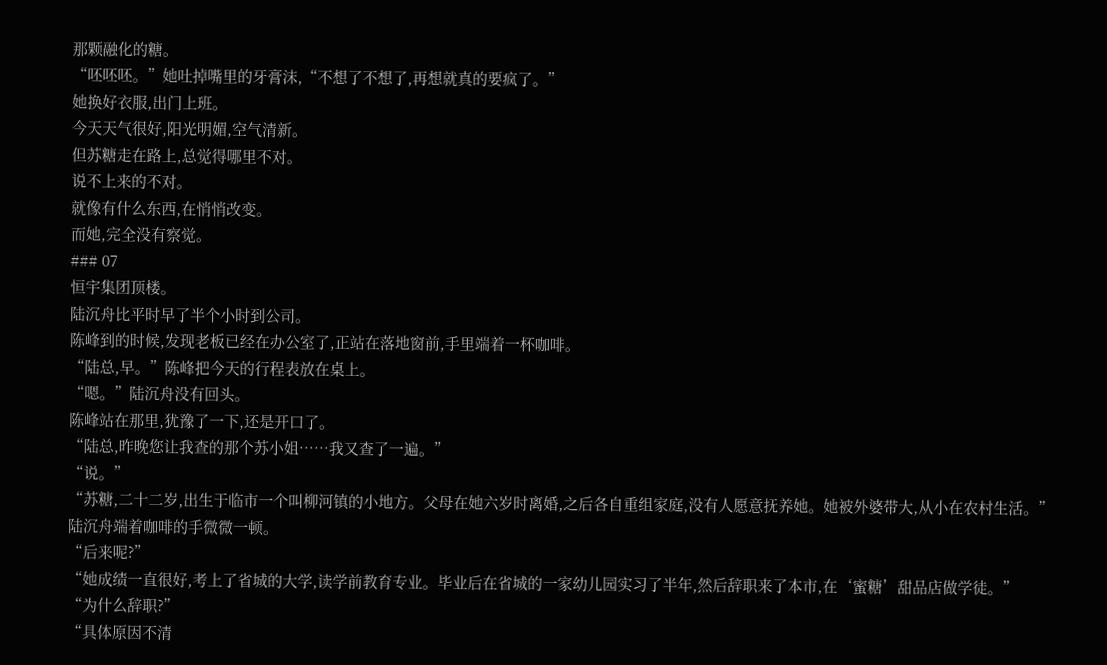那颗融化的糖。
“呸呸呸。”她吐掉嘴里的牙膏沫,“不想了不想了,再想就真的要疯了。”
她换好衣服,出门上班。
今天天气很好,阳光明媚,空气清新。
但苏糖走在路上,总觉得哪里不对。
说不上来的不对。
就像有什么东西,在悄悄改变。
而她,完全没有察觉。
### 07
恒宇集团顶楼。
陆沉舟比平时早了半个小时到公司。
陈峰到的时候,发现老板已经在办公室了,正站在落地窗前,手里端着一杯咖啡。
“陆总,早。”陈峰把今天的行程表放在桌上。
“嗯。”陆沉舟没有回头。
陈峰站在那里,犹豫了一下,还是开口了。
“陆总,昨晚您让我查的那个苏小姐……我又查了一遍。”
“说。”
“苏糖,二十二岁,出生于临市一个叫柳河镇的小地方。父母在她六岁时离婚,之后各自重组家庭,没有人愿意抚养她。她被外婆带大,从小在农村生活。”
陆沉舟端着咖啡的手微微一顿。
“后来呢?”
“她成绩一直很好,考上了省城的大学,读学前教育专业。毕业后在省城的一家幼儿园实习了半年,然后辞职来了本市,在‘蜜糖’甜品店做学徒。”
“为什么辞职?”
“具体原因不清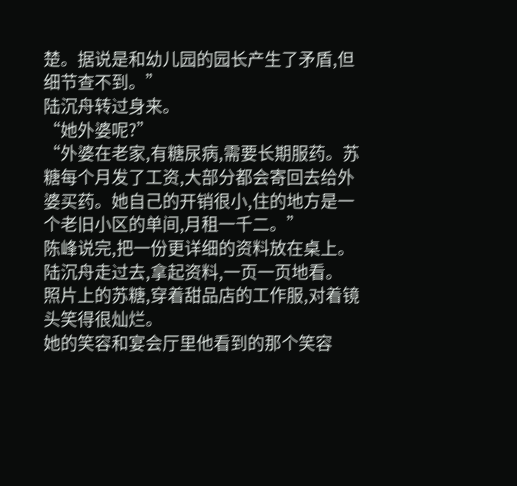楚。据说是和幼儿园的园长产生了矛盾,但细节查不到。”
陆沉舟转过身来。
“她外婆呢?”
“外婆在老家,有糖尿病,需要长期服药。苏糖每个月发了工资,大部分都会寄回去给外婆买药。她自己的开销很小,住的地方是一个老旧小区的单间,月租一千二。”
陈峰说完,把一份更详细的资料放在桌上。
陆沉舟走过去,拿起资料,一页一页地看。
照片上的苏糖,穿着甜品店的工作服,对着镜头笑得很灿烂。
她的笑容和宴会厅里他看到的那个笑容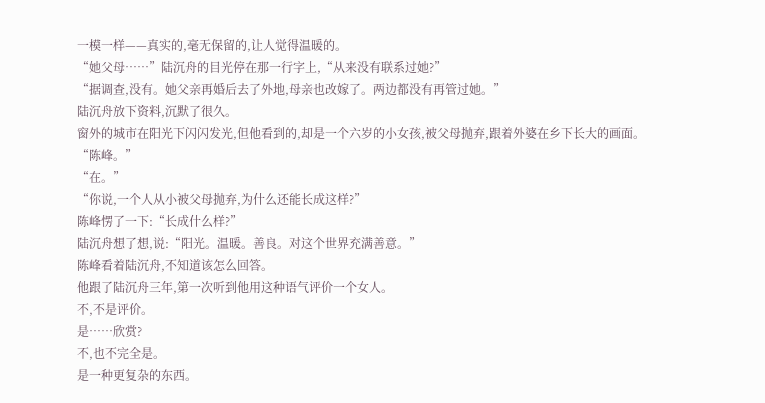一模一样——真实的,毫无保留的,让人觉得温暖的。
“她父母……”陆沉舟的目光停在那一行字上,“从来没有联系过她?”
“据调查,没有。她父亲再婚后去了外地,母亲也改嫁了。两边都没有再管过她。”
陆沉舟放下资料,沉默了很久。
窗外的城市在阳光下闪闪发光,但他看到的,却是一个六岁的小女孩,被父母抛弃,跟着外婆在乡下长大的画面。
“陈峰。”
“在。”
“你说,一个人从小被父母抛弃,为什么还能长成这样?”
陈峰愣了一下:“长成什么样?”
陆沉舟想了想,说:“阳光。温暖。善良。对这个世界充满善意。”
陈峰看着陆沉舟,不知道该怎么回答。
他跟了陆沉舟三年,第一次听到他用这种语气评价一个女人。
不,不是评价。
是……欣赏?
不,也不完全是。
是一种更复杂的东西。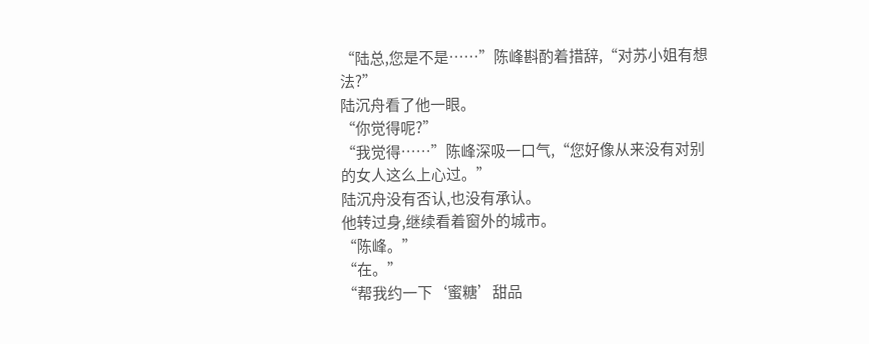“陆总,您是不是……”陈峰斟酌着措辞,“对苏小姐有想法?”
陆沉舟看了他一眼。
“你觉得呢?”
“我觉得……”陈峰深吸一口气,“您好像从来没有对别的女人这么上心过。”
陆沉舟没有否认,也没有承认。
他转过身,继续看着窗外的城市。
“陈峰。”
“在。”
“帮我约一下‘蜜糖’甜品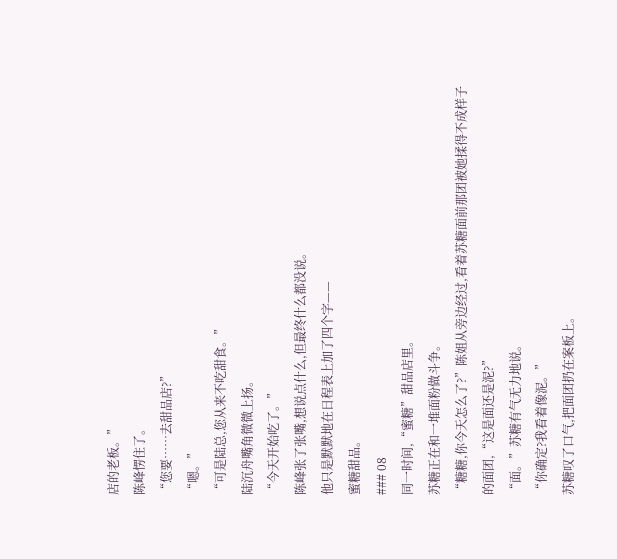店的老板。”
陈峰愣住了。
“您要……去甜品店?”
“嗯。”
“可是陆总,您从来不吃甜食。”
陆沉舟嘴角微微上扬。
“今天开始吃了。”
陈峰张了张嘴,想说点什么,但最终什么都没说。
他只是默默地在日程表上加了四个字——
蜜糖甜品。
### 08
同一时间,“蜜糖”甜品店里。
苏糖正在和一堆面粉做斗争。
“糖糖,你今天怎么了?”陈姐从旁边经过,看着苏糖面前那团被她揉得不成样子的面团,“这是面还是泥?”
“面。”苏糖有气无力地说。
“你确定?我看着像泥。”
苏糖叹了口气,把面团扔在案板上。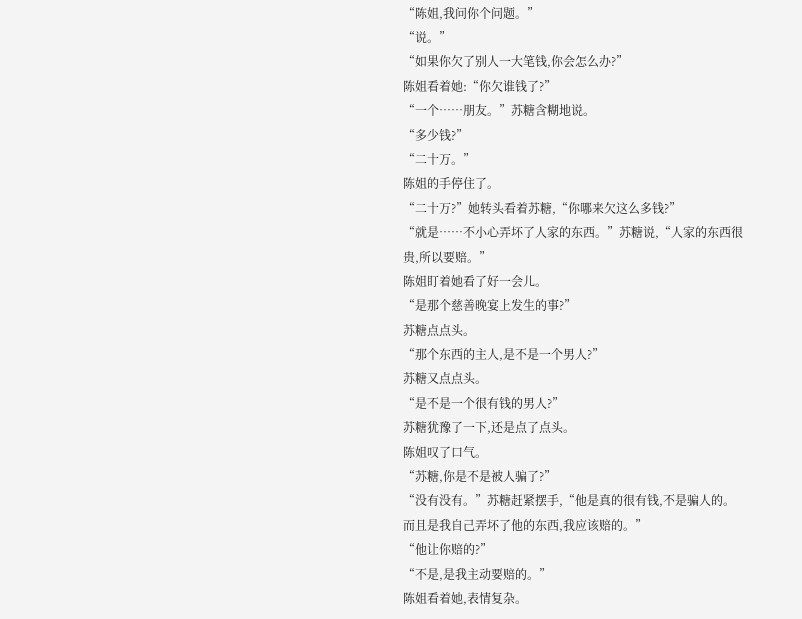“陈姐,我问你个问题。”
“说。”
“如果你欠了别人一大笔钱,你会怎么办?”
陈姐看着她:“你欠谁钱了?”
“一个……朋友。”苏糖含糊地说。
“多少钱?”
“二十万。”
陈姐的手停住了。
“二十万?”她转头看着苏糖,“你哪来欠这么多钱?”
“就是……不小心弄坏了人家的东西。”苏糖说,“人家的东西很贵,所以要赔。”
陈姐盯着她看了好一会儿。
“是那个慈善晚宴上发生的事?”
苏糖点点头。
“那个东西的主人,是不是一个男人?”
苏糖又点点头。
“是不是一个很有钱的男人?”
苏糖犹豫了一下,还是点了点头。
陈姐叹了口气。
“苏糖,你是不是被人骗了?”
“没有没有。”苏糖赶紧摆手,“他是真的很有钱,不是骗人的。而且是我自己弄坏了他的东西,我应该赔的。”
“他让你赔的?”
“不是,是我主动要赔的。”
陈姐看着她,表情复杂。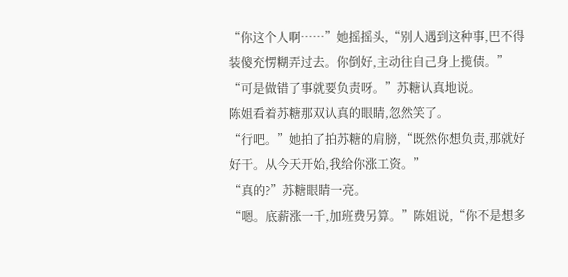“你这个人啊……”她摇摇头,“别人遇到这种事,巴不得装傻充愣糊弄过去。你倒好,主动往自己身上揽债。”
“可是做错了事就要负责呀。”苏糖认真地说。
陈姐看着苏糖那双认真的眼睛,忽然笑了。
“行吧。”她拍了拍苏糖的肩膀,“既然你想负责,那就好好干。从今天开始,我给你涨工资。”
“真的?”苏糖眼睛一亮。
“嗯。底薪涨一千,加班费另算。”陈姐说,“你不是想多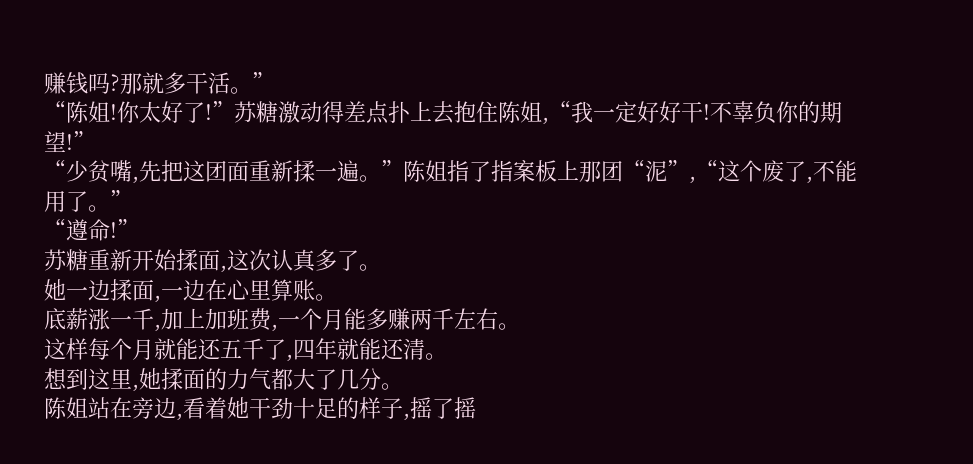赚钱吗?那就多干活。”
“陈姐!你太好了!”苏糖激动得差点扑上去抱住陈姐,“我一定好好干!不辜负你的期望!”
“少贫嘴,先把这团面重新揉一遍。”陈姐指了指案板上那团“泥”,“这个废了,不能用了。”
“遵命!”
苏糖重新开始揉面,这次认真多了。
她一边揉面,一边在心里算账。
底薪涨一千,加上加班费,一个月能多赚两千左右。
这样每个月就能还五千了,四年就能还清。
想到这里,她揉面的力气都大了几分。
陈姐站在旁边,看着她干劲十足的样子,摇了摇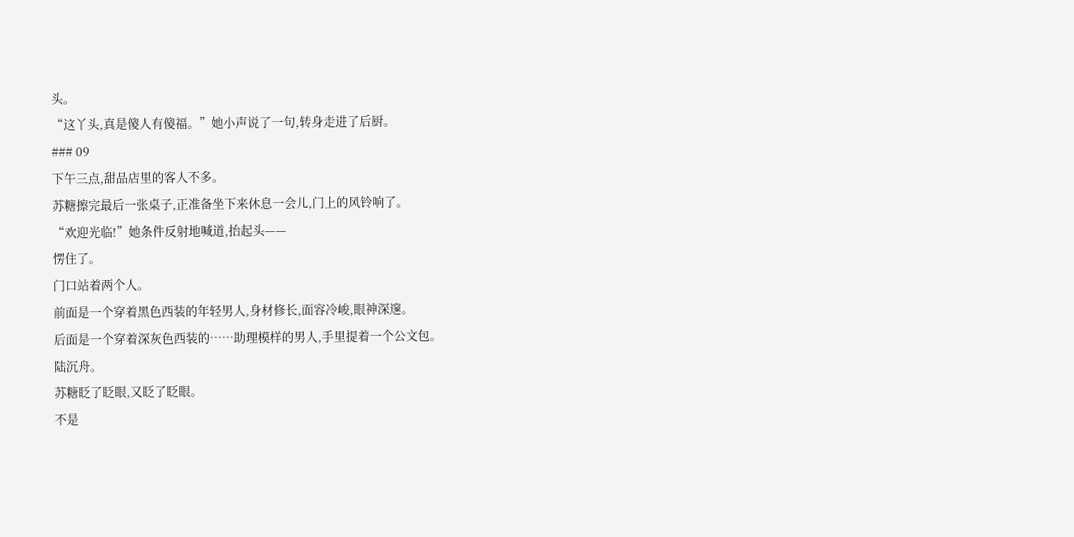头。
“这丫头,真是傻人有傻福。”她小声说了一句,转身走进了后厨。
### 09
下午三点,甜品店里的客人不多。
苏糖擦完最后一张桌子,正准备坐下来休息一会儿,门上的风铃响了。
“欢迎光临!”她条件反射地喊道,抬起头——
愣住了。
门口站着两个人。
前面是一个穿着黑色西装的年轻男人,身材修长,面容冷峻,眼神深邃。
后面是一个穿着深灰色西装的……助理模样的男人,手里提着一个公文包。
陆沉舟。
苏糖眨了眨眼,又眨了眨眼。
不是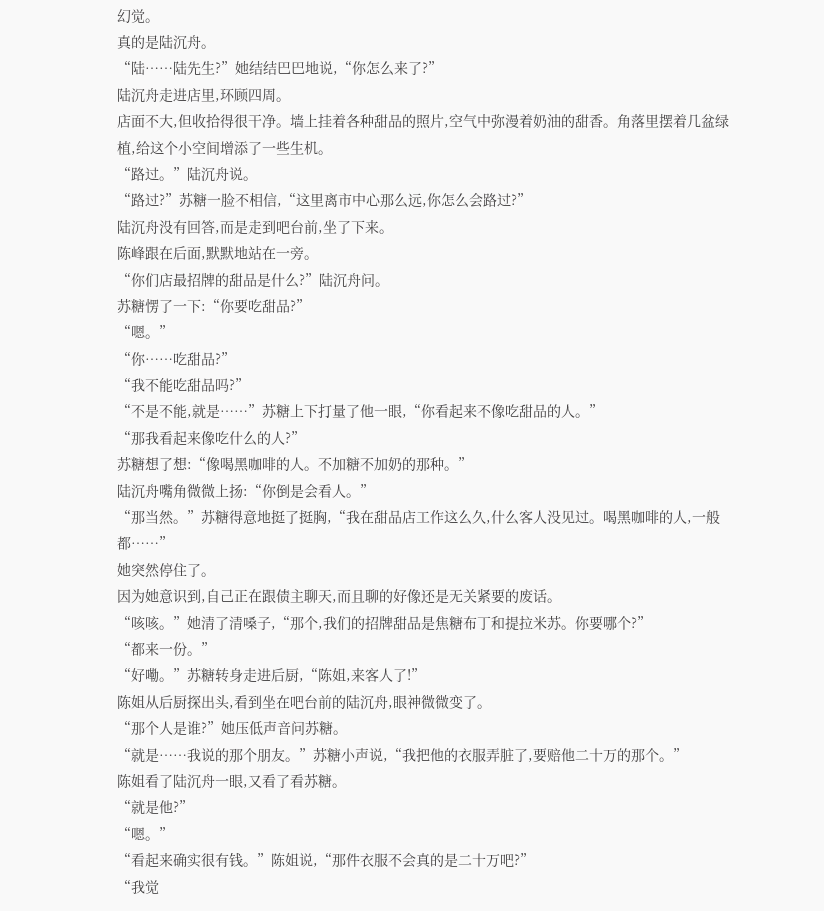幻觉。
真的是陆沉舟。
“陆……陆先生?”她结结巴巴地说,“你怎么来了?”
陆沉舟走进店里,环顾四周。
店面不大,但收拾得很干净。墙上挂着各种甜品的照片,空气中弥漫着奶油的甜香。角落里摆着几盆绿植,给这个小空间增添了一些生机。
“路过。”陆沉舟说。
“路过?”苏糖一脸不相信,“这里离市中心那么远,你怎么会路过?”
陆沉舟没有回答,而是走到吧台前,坐了下来。
陈峰跟在后面,默默地站在一旁。
“你们店最招牌的甜品是什么?”陆沉舟问。
苏糖愣了一下:“你要吃甜品?”
“嗯。”
“你……吃甜品?”
“我不能吃甜品吗?”
“不是不能,就是……”苏糖上下打量了他一眼,“你看起来不像吃甜品的人。”
“那我看起来像吃什么的人?”
苏糖想了想:“像喝黑咖啡的人。不加糖不加奶的那种。”
陆沉舟嘴角微微上扬:“你倒是会看人。”
“那当然。”苏糖得意地挺了挺胸,“我在甜品店工作这么久,什么客人没见过。喝黑咖啡的人,一般都……”
她突然停住了。
因为她意识到,自己正在跟债主聊天,而且聊的好像还是无关紧要的废话。
“咳咳。”她清了清嗓子,“那个,我们的招牌甜品是焦糖布丁和提拉米苏。你要哪个?”
“都来一份。”
“好嘞。”苏糖转身走进后厨,“陈姐,来客人了!”
陈姐从后厨探出头,看到坐在吧台前的陆沉舟,眼神微微变了。
“那个人是谁?”她压低声音问苏糖。
“就是……我说的那个朋友。”苏糖小声说,“我把他的衣服弄脏了,要赔他二十万的那个。”
陈姐看了陆沉舟一眼,又看了看苏糖。
“就是他?”
“嗯。”
“看起来确实很有钱。”陈姐说,“那件衣服不会真的是二十万吧?”
“我觉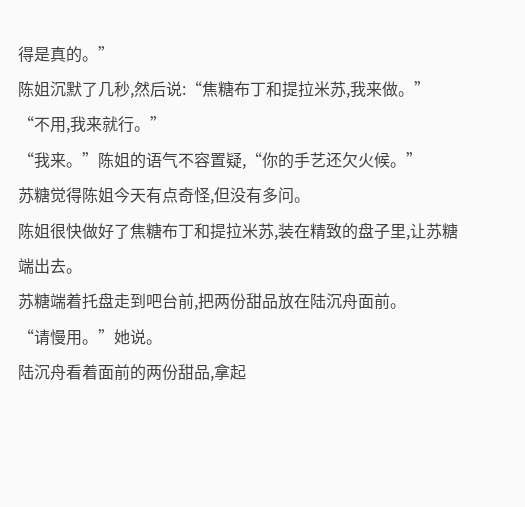得是真的。”
陈姐沉默了几秒,然后说:“焦糖布丁和提拉米苏,我来做。”
“不用,我来就行。”
“我来。”陈姐的语气不容置疑,“你的手艺还欠火候。”
苏糖觉得陈姐今天有点奇怪,但没有多问。
陈姐很快做好了焦糖布丁和提拉米苏,装在精致的盘子里,让苏糖端出去。
苏糖端着托盘走到吧台前,把两份甜品放在陆沉舟面前。
“请慢用。”她说。
陆沉舟看着面前的两份甜品,拿起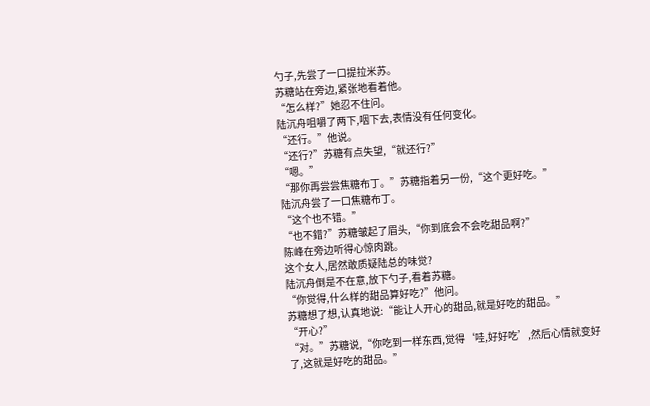勺子,先尝了一口提拉米苏。
苏糖站在旁边,紧张地看着他。
“怎么样?”她忍不住问。
陆沉舟咀嚼了两下,咽下去,表情没有任何变化。
“还行。”他说。
“还行?”苏糖有点失望,“就还行?”
“嗯。”
“那你再尝尝焦糖布丁。”苏糖指着另一份,“这个更好吃。”
陆沉舟尝了一口焦糖布丁。
“这个也不错。”
“也不錯?”苏糖皱起了眉头,“你到底会不会吃甜品啊?”
陈峰在旁边听得心惊肉跳。
这个女人,居然敢质疑陆总的味觉?
陆沉舟倒是不在意,放下勺子,看着苏糖。
“你觉得,什么样的甜品算好吃?”他问。
苏糖想了想,认真地说:“能让人开心的甜品,就是好吃的甜品。”
“开心?”
“对。”苏糖说,“你吃到一样东西,觉得‘哇,好好吃’,然后心情就变好了,这就是好吃的甜品。”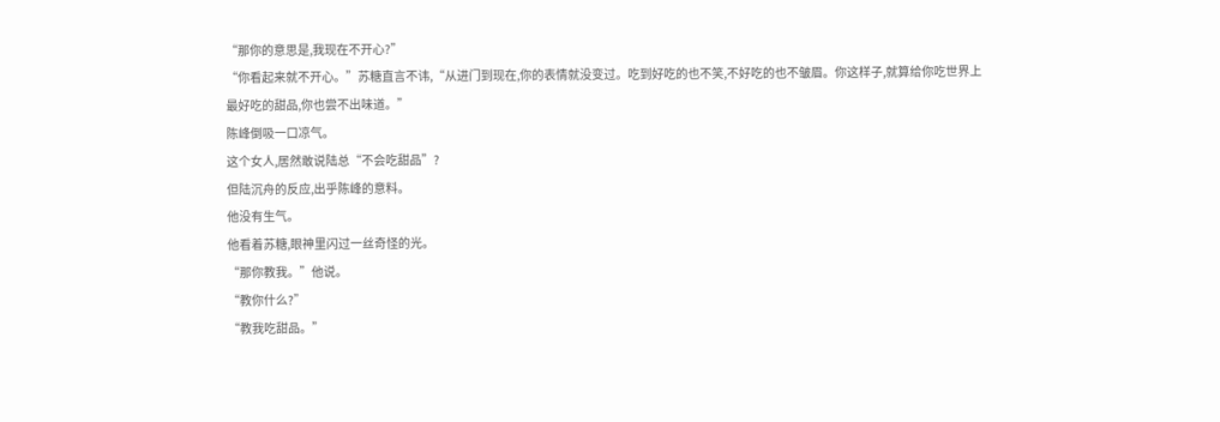“那你的意思是,我现在不开心?”
“你看起来就不开心。”苏糖直言不讳,“从进门到现在,你的表情就没变过。吃到好吃的也不笑,不好吃的也不皱眉。你这样子,就算给你吃世界上最好吃的甜品,你也尝不出味道。”
陈峰倒吸一口凉气。
这个女人,居然敢说陆总“不会吃甜品”?
但陆沉舟的反应,出乎陈峰的意料。
他没有生气。
他看着苏糖,眼神里闪过一丝奇怪的光。
“那你教我。”他说。
“教你什么?”
“教我吃甜品。”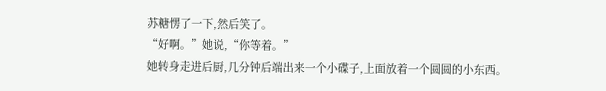苏糖愣了一下,然后笑了。
“好啊。”她说,“你等着。”
她转身走进后厨,几分钟后端出来一个小碟子,上面放着一个圆圆的小东西。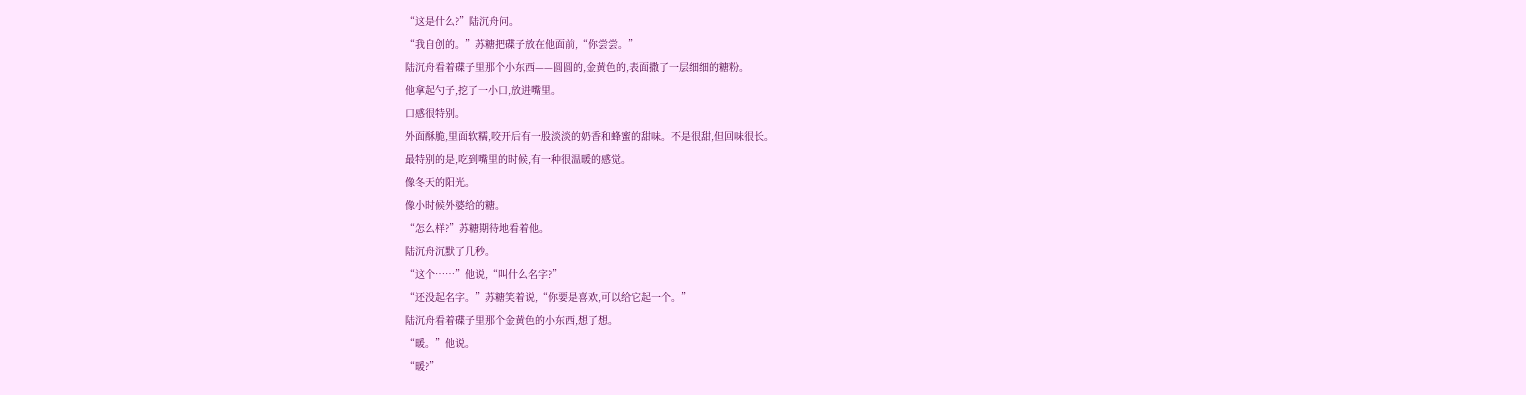“这是什么?”陆沉舟问。
“我自创的。”苏糖把碟子放在他面前,“你尝尝。”
陆沉舟看着碟子里那个小东西——圆圆的,金黄色的,表面撒了一层细细的糖粉。
他拿起勺子,挖了一小口,放进嘴里。
口感很特别。
外面酥脆,里面软糯,咬开后有一股淡淡的奶香和蜂蜜的甜味。不是很甜,但回味很长。
最特别的是,吃到嘴里的时候,有一种很温暖的感觉。
像冬天的阳光。
像小时候外婆给的糖。
“怎么样?”苏糖期待地看着他。
陆沉舟沉默了几秒。
“这个……”他说,“叫什么名字?”
“还没起名字。”苏糖笑着说,“你要是喜欢,可以给它起一个。”
陆沉舟看着碟子里那个金黄色的小东西,想了想。
“暖。”他说。
“暖?”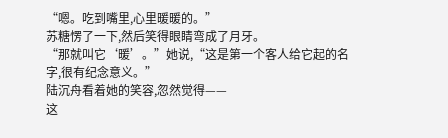“嗯。吃到嘴里,心里暖暖的。”
苏糖愣了一下,然后笑得眼睛弯成了月牙。
“那就叫它‘暖’。”她说,“这是第一个客人给它起的名字,很有纪念意义。”
陆沉舟看着她的笑容,忽然觉得——
这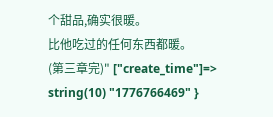个甜品,确实很暖。
比他吃过的任何东西都暖。
(第三章完)" ["create_time"]=> string(10) "1776766469" }